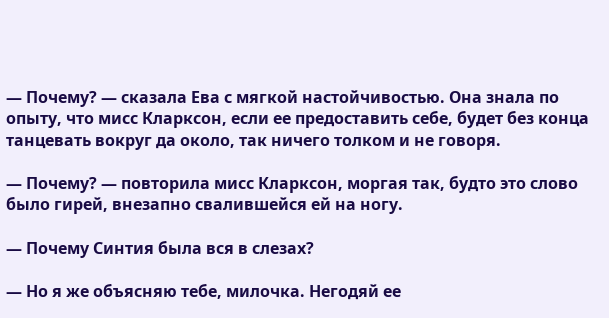— Почему? — сказала Ева с мягкой настойчивостью. Она знала по опыту, что мисс Кларксон, если ее предоставить себе, будет без конца танцевать вокруг да около, так ничего толком и не говоря.

— Почему? — повторила мисс Кларксон, моргая так, будто это слово было гирей, внезапно свалившейся ей на ногу.

— Почему Синтия была вся в слезах?

— Но я же объясняю тебе, милочка. Негодяй ее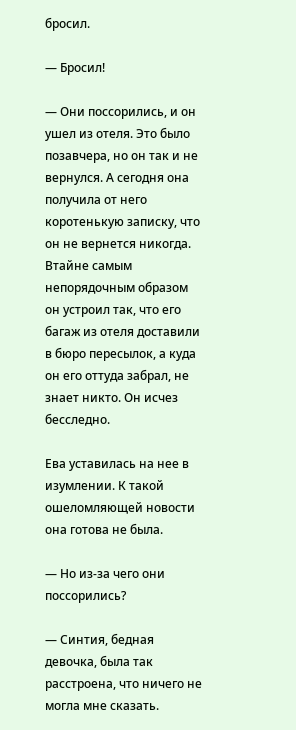бросил.

— Бросил!

— Они поссорились, и он ушел из отеля. Это было позавчера, но он так и не вернулся. А сегодня она получила от него коротенькую записку, что он не вернется никогда. Втайне самым непорядочным образом он устроил так, что его багаж из отеля доставили в бюро пересылок, а куда он его оттуда забрал, не знает никто. Он исчез бесследно.

Ева уставилась на нее в изумлении. К такой ошеломляющей новости она готова не была.

— Но из-за чего они поссорились?

— Синтия, бедная девочка, была так расстроена, что ничего не могла мне сказать.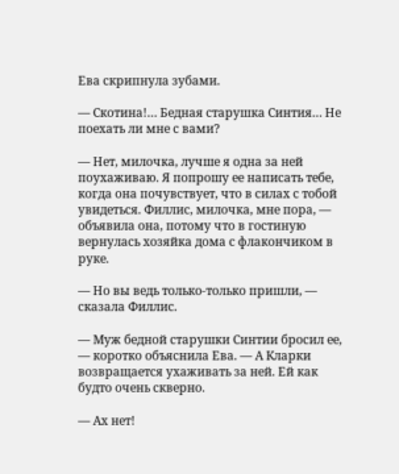Ева скрипнула зубами.

— Скотина!… Бедная старушка Синтия… Не поехать ли мне с вами?

— Нет, милочка, лучше я одна за ней поухаживаю. Я попрошу ее написать тебе, когда она почувствует, что в силах с тобой увидеться. Филлис, милочка, мне пора, — объявила она, потому что в гостиную вернулась хозяйка дома с флакончиком в руке.

— Но вы ведь только-только пришли, — сказала Филлис.

— Муж бедной старушки Синтии бросил ее, — коротко объяснила Ева. — А Кларки возвращается ухаживать за ней. Ей как будто очень скверно.

— Ах нет!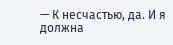— К несчастью, да. И я должна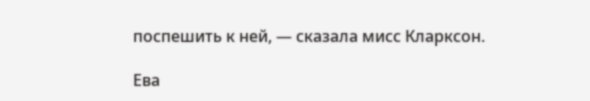поспешить к ней, — сказала мисс Кларксон.

Ева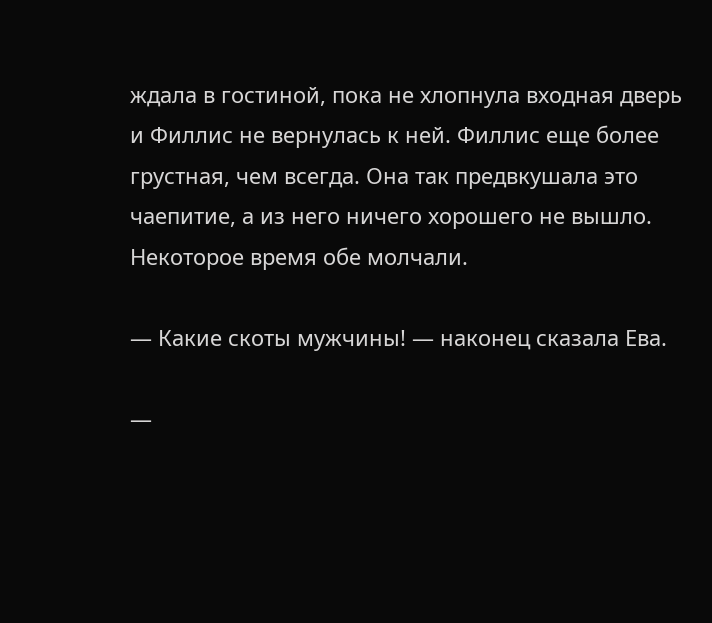ждала в гостиной, пока не хлопнула входная дверь и Филлис не вернулась к ней. Филлис еще более грустная, чем всегда. Она так предвкушала это чаепитие, а из него ничего хорошего не вышло. Некоторое время обе молчали.

— Какие скоты мужчины! — наконец сказала Ева.

—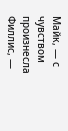Майк, — с чувством произнесла Филлис, —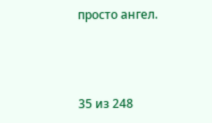просто ангел.



35 из 248